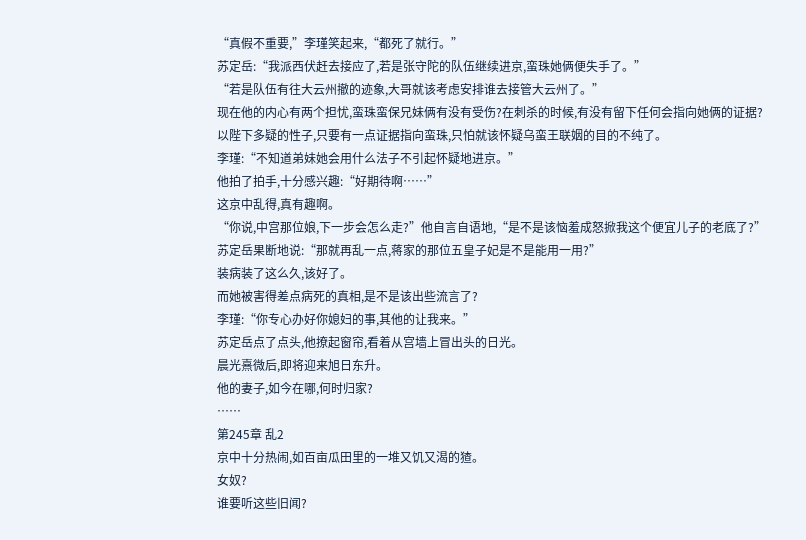“真假不重要,”李瑾笑起来,“都死了就行。”
苏定岳:“我派西伏赶去接应了,若是张守陀的队伍继续进京,蛮珠她俩便失手了。”
“若是队伍有往大云州撤的迹象,大哥就该考虑安排谁去接管大云州了。”
现在他的内心有两个担忧,蛮珠蛮保兄妹俩有没有受伤?在刺杀的时候,有没有留下任何会指向她俩的证据?
以陛下多疑的性子,只要有一点证据指向蛮珠,只怕就该怀疑乌蛮王联姻的目的不纯了。
李瑾:“不知道弟妹她会用什么法子不引起怀疑地进京。”
他拍了拍手,十分感兴趣:“好期待啊……”
这京中乱得,真有趣啊。
“你说,中宫那位娘,下一步会怎么走?”他自言自语地,“是不是该恼羞成怒掀我这个便宜儿子的老底了?”
苏定岳果断地说:“那就再乱一点,蒋家的那位五皇子妃是不是能用一用?”
装病装了这么久,该好了。
而她被害得差点病死的真相,是不是该出些流言了?
李瑾:“你专心办好你媳妇的事,其他的让我来。”
苏定岳点了点头,他撩起窗帘,看着从宫墙上冒出头的日光。
晨光熹微后,即将迎来旭日东升。
他的妻子,如今在哪,何时归家?
……
第245章 乱2
京中十分热闹,如百亩瓜田里的一堆又饥又渴的猹。
女奴?
谁要听这些旧闻?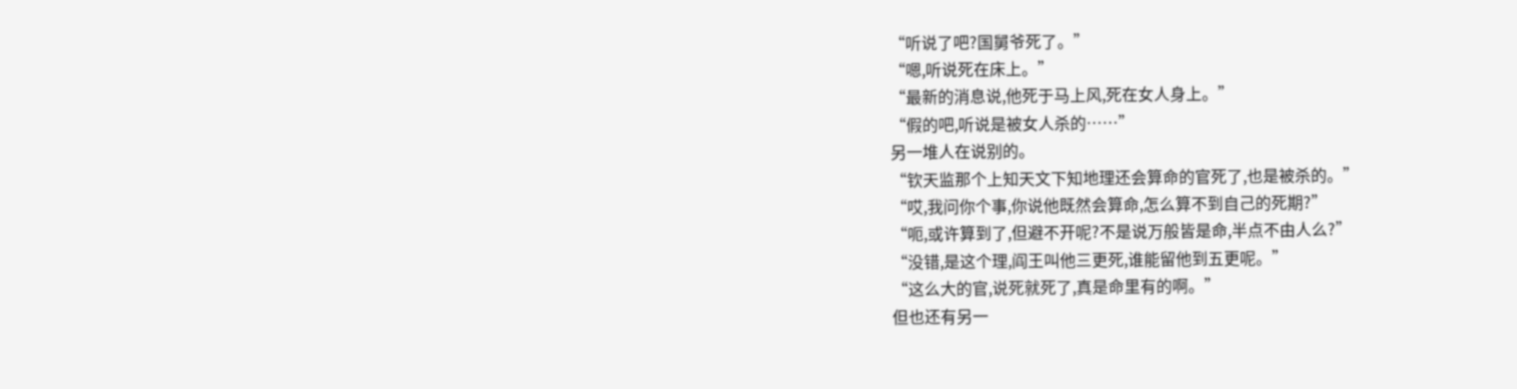“听说了吧?国舅爷死了。”
“嗯,听说死在床上。”
“最新的消息说,他死于马上风,死在女人身上。”
“假的吧,听说是被女人杀的……”
另一堆人在说别的。
“钦天监那个上知天文下知地理还会算命的官死了,也是被杀的。”
“哎,我问你个事,你说他既然会算命,怎么算不到自己的死期?”
“呃,或许算到了,但避不开呢?不是说万般皆是命,半点不由人么?”
“没错,是这个理,阎王叫他三更死,谁能留他到五更呢。”
“这么大的官,说死就死了,真是命里有的啊。”
但也还有另一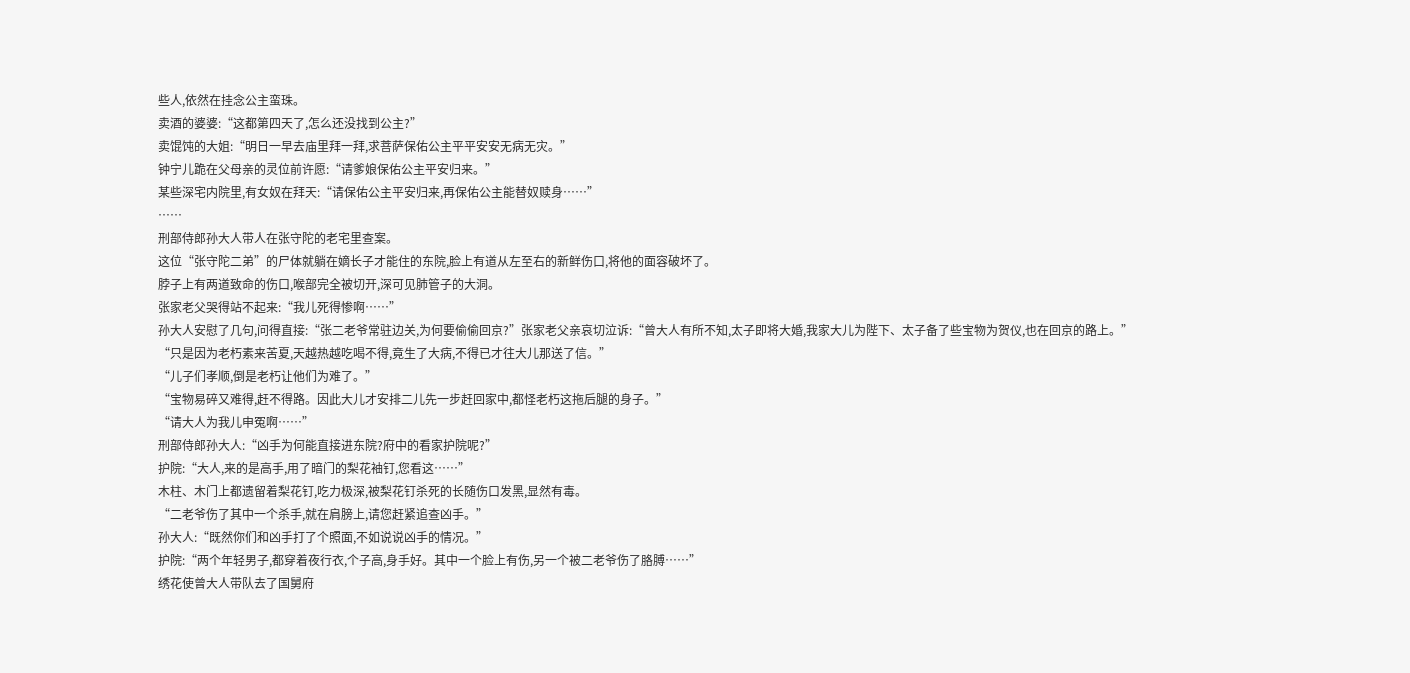些人,依然在挂念公主蛮珠。
卖酒的婆婆:“这都第四天了,怎么还没找到公主?”
卖馄饨的大姐:“明日一早去庙里拜一拜,求菩萨保佑公主平平安安无病无灾。”
钟宁儿跪在父母亲的灵位前许愿:“请爹娘保佑公主平安归来。”
某些深宅内院里,有女奴在拜天:“请保佑公主平安归来,再保佑公主能替奴赎身……”
……
刑部侍郎孙大人带人在张守陀的老宅里查案。
这位“张守陀二弟”的尸体就躺在嫡长子才能住的东院,脸上有道从左至右的新鲜伤口,将他的面容破坏了。
脖子上有两道致命的伤口,喉部完全被切开,深可见肺管子的大洞。
张家老父哭得站不起来:“我儿死得惨啊……”
孙大人安慰了几句,问得直接:“张二老爷常驻边关,为何要偷偷回京?”张家老父亲哀切泣诉:“曾大人有所不知,太子即将大婚,我家大儿为陛下、太子备了些宝物为贺仪,也在回京的路上。”
“只是因为老朽素来苦夏,天越热越吃喝不得,竟生了大病,不得已才往大儿那送了信。”
“儿子们孝顺,倒是老朽让他们为难了。”
“宝物易碎又难得,赶不得路。因此大儿才安排二儿先一步赶回家中,都怪老朽这拖后腿的身子。”
“请大人为我儿申冤啊……”
刑部侍郎孙大人:“凶手为何能直接进东院?府中的看家护院呢?”
护院:“大人,来的是高手,用了暗门的梨花袖钉,您看这……”
木柱、木门上都遗留着梨花钉,吃力极深,被梨花钉杀死的长随伤口发黑,显然有毒。
“二老爷伤了其中一个杀手,就在肩膀上,请您赶紧追查凶手。”
孙大人:“既然你们和凶手打了个照面,不如说说凶手的情况。”
护院:“两个年轻男子,都穿着夜行衣,个子高,身手好。其中一个脸上有伤,另一个被二老爷伤了胳膊……”
绣花使曾大人带队去了国舅府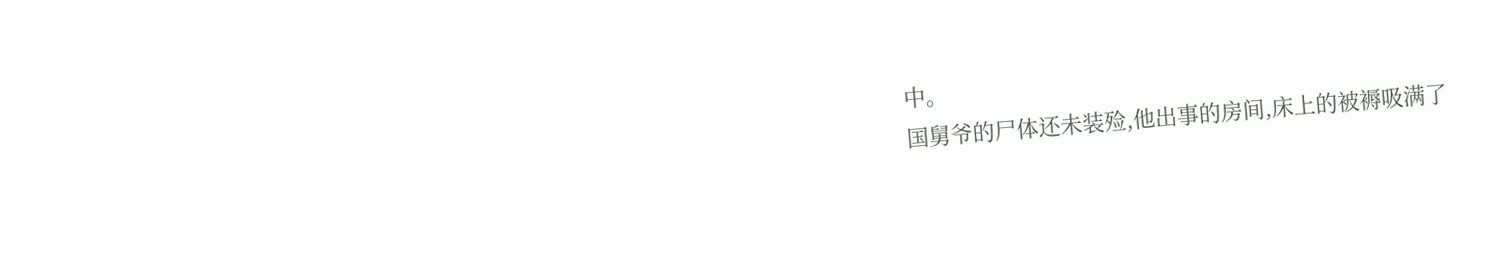中。
国舅爷的尸体还未装殓,他出事的房间,床上的被褥吸满了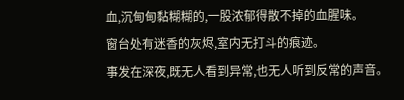血,沉甸甸黏糊糊的,一股浓郁得散不掉的血腥味。
窗台处有迷香的灰烬,室内无打斗的痕迹。
事发在深夜,既无人看到异常,也无人听到反常的声音。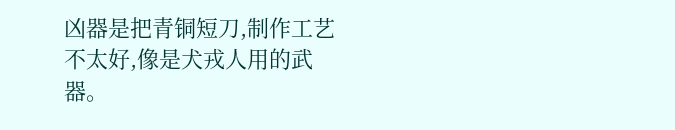凶器是把青铜短刀,制作工艺不太好,像是犬戎人用的武器。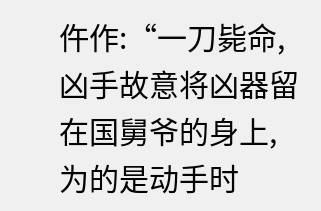仵作:“一刀毙命,凶手故意将凶器留在国舅爷的身上,为的是动手时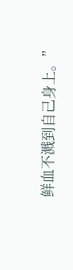鲜血不溅到自己身上。”